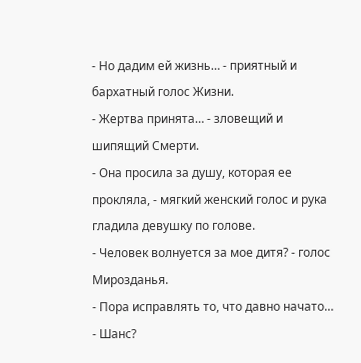- Но дадим ей жизнь… - приятный и бархатный голос Жизни.
- Жертва принята… - зловещий и шипящий Смерти.
- Она просила за душу, которая ее прокляла, - мягкий женский голос и рука гладила девушку по голове.
- Человек волнуется за мое дитя? - голос Мирозданья.
- Пора исправлять то, что давно начато…
- Шанс?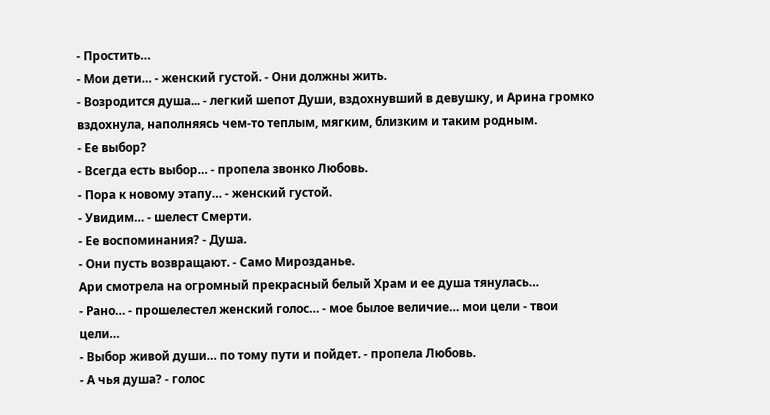- Простить…
- Мои дети… - женский густой. - Они должны жить.
- Возродится душа... - легкий шепот Души, вздохнувший в девушку, и Арина громко вздохнула, наполняясь чем-то теплым, мягким, близким и таким родным.
- Ее выбор?
- Всегда есть выбор… - пропела звонко Любовь.
- Пора к новому этапу… - женский густой.
- Увидим… - шелест Смерти.
- Ее воспоминания? - Душа.
- Они пусть возвращают. - Само Мирозданье.
Ари смотрела на огромный прекрасный белый Храм и ее душа тянулась…
- Рано… - прошелестел женский голос… - мое былое величие… мои цели - твои цели…
- Выбор живой души… по тому пути и пойдет. - пропела Любовь.
- А чья душа? - голос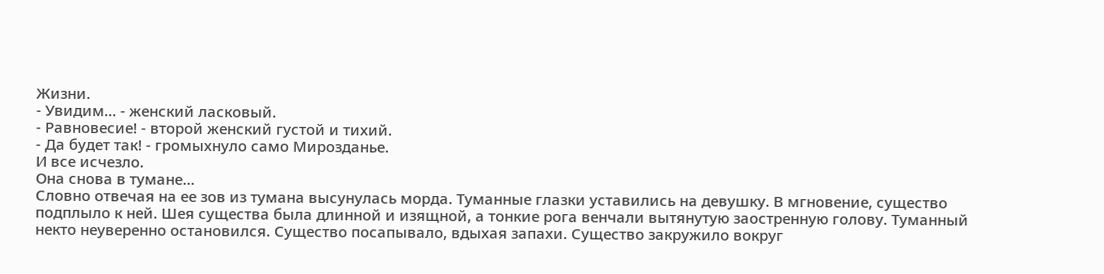Жизни.
- Увидим... - женский ласковый.
- Равновесие! - второй женский густой и тихий.
- Да будет так! - громыхнуло само Мирозданье.
И все исчезло.
Она снова в тумане…
Словно отвечая на ее зов из тумана высунулась морда. Туманные глазки уставились на девушку. В мгновение, существо подплыло к ней. Шея существа была длинной и изящной, а тонкие рога венчали вытянутую заостренную голову. Туманный некто неуверенно остановился. Существо посапывало, вдыхая запахи. Существо закружило вокруг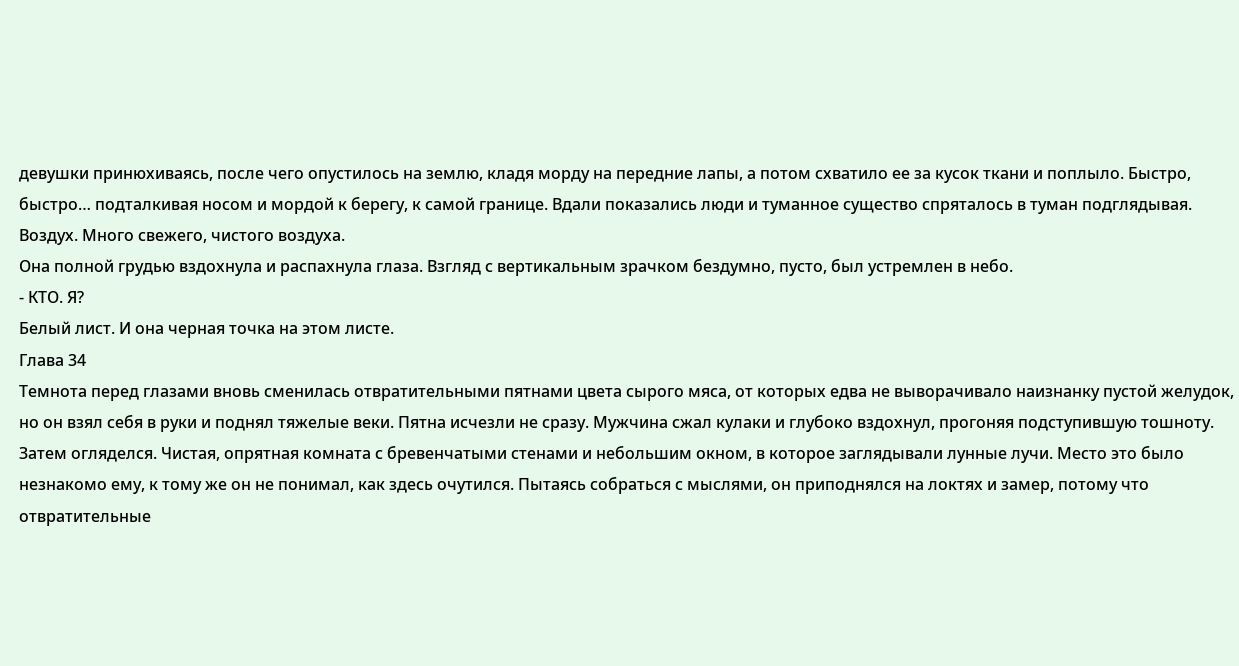девушки принюхиваясь, после чего опустилось на землю, кладя морду на передние лапы, а потом схватило ее за кусок ткани и поплыло. Быстро, быстро… подталкивая носом и мордой к берегу, к самой границе. Вдали показались люди и туманное существо спряталось в туман подглядывая.
Воздух. Много свежего, чистого воздуха.
Она полной грудью вздохнула и распахнула глаза. Взгляд с вертикальным зрачком бездумно, пусто, был устремлен в небо.
- КТО. Я?
Белый лист. И она черная точка на этом листе.
Глава 34
Темнота перед глазами вновь сменилась отвратительными пятнами цвета сырого мяса, от которых едва не выворачивало наизнанку пустой желудок, но он взял себя в руки и поднял тяжелые веки. Пятна исчезли не сразу. Мужчина сжал кулаки и глубоко вздохнул, прогоняя подступившую тошноту. Затем огляделся. Чистая, опрятная комната с бревенчатыми стенами и небольшим окном, в которое заглядывали лунные лучи. Место это было незнакомо ему, к тому же он не понимал, как здесь очутился. Пытаясь собраться с мыслями, он приподнялся на локтях и замер, потому что отвратительные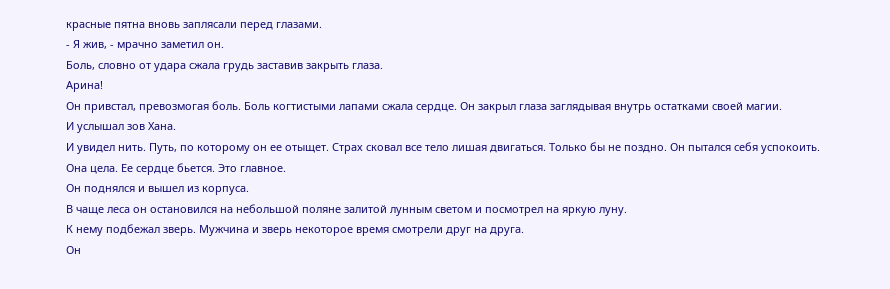красные пятна вновь заплясали перед глазами.
- Я жив, - мрачно заметил он.
Боль, словно от удара сжала грудь заставив закрыть глаза.
Арина!
Он привстал, превозмогая боль. Боль когтистыми лапами сжала сердце. Он закрыл глаза заглядывая внутрь остатками своей магии.
И услышал зов Хана.
И увидел нить. Путь, по которому он ее отыщет. Страх сковал все тело лишая двигаться. Только бы не поздно. Он пытался себя успокоить. Она цела. Ее сердце бьется. Это главное.
Он поднялся и вышел из корпуса.
В чаще леса он остановился на небольшой поляне залитой лунным светом и посмотрел на яркую луну.
К нему подбежал зверь. Мужчина и зверь некоторое время смотрели друг на друга.
Он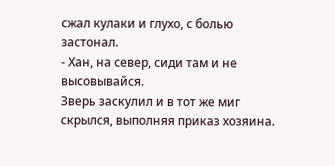сжал кулаки и глухо, с болью застонал.
- Хан, на север, сиди там и не высовывайся.
Зверь заскулил и в тот же миг скрылся, выполняя приказ хозяина.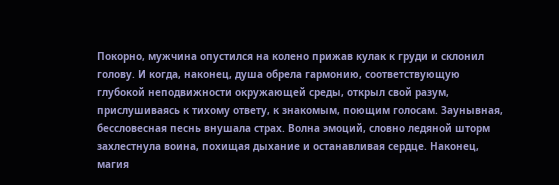Покорно, мужчина опустился на колено прижав кулак к груди и склонил голову. И когда, наконец, душа обрела гармонию, соответствующую глубокой неподвижности окружающей среды, открыл свой разум, прислушиваясь к тихому ответу, к знакомым, поющим голосам. Заунывная, бессловесная песнь внушала страх. Волна эмоций, словно ледяной шторм захлестнула воина, похищая дыхание и останавливая сердце. Наконец, магия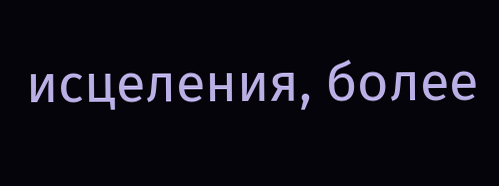исцеления, более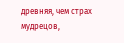древняя, чем страх мудрецов,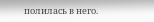полилась в него.